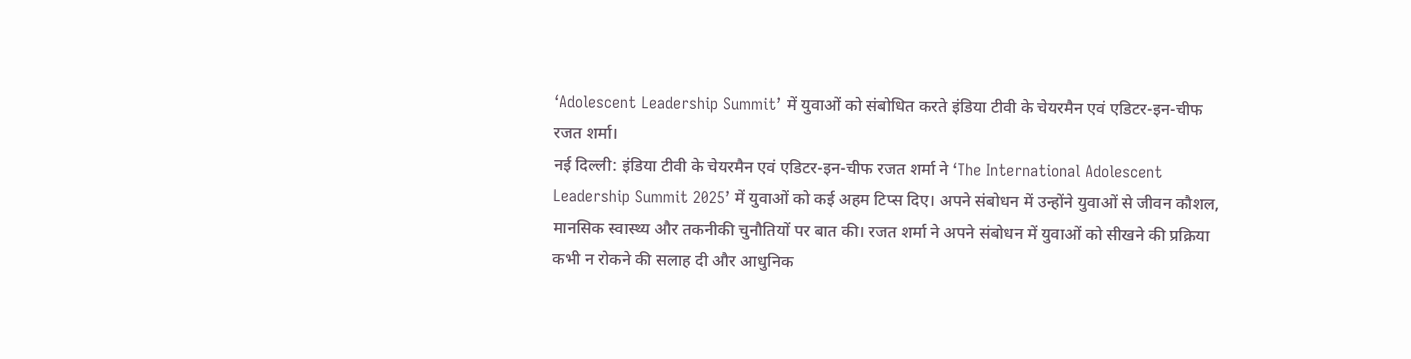‘Adolescent Leadership Summit’ में युवाओं को संबोधित करते इंडिया टीवी के चेयरमैन एवं एडिटर-इन-चीफ रजत शर्मा।
नई दिल्ली: इंडिया टीवी के चेयरमैन एवं एडिटर-इन-चीफ रजत शर्मा ने ‘The International Adolescent Leadership Summit 2025’ में युवाओं को कई अहम टिप्स दिए। अपने संबोधन में उन्होंने युवाओं से जीवन कौशल, मानसिक स्वास्थ्य और तकनीकी चुनौतियों पर बात की। रजत शर्मा ने अपने संबोधन में युवाओं को सीखने की प्रक्रिया कभी न रोकने की सलाह दी और आधुनिक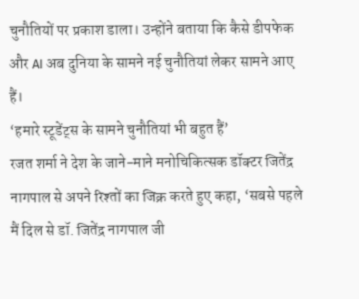चुनौतियों पर प्रकाश डाला। उन्होंने बताया कि कैसे डीपफेक और AI अब दुनिया के सामने नई चुनौतियां लेकर सामने आए हैं।
‘हमारे स्टूडेंट्स के सामने चुनौतियां भी बहुत हैं’
रजत शर्मा ने देश के जाने-माने मनोचिकित्सक डॉक्टर जितेंद्र नागपाल से अपने रिश्तों का जिक्र करते हुए कहा, ‘सबसे पहले मैं दिल से डॉ. जितेंद्र नागपाल जी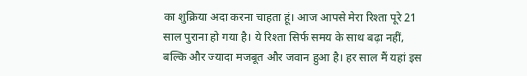का शुक्रिया अदा करना चाहता हूं। आज आपसे मेरा रिश्ता पूरे 21 साल पुराना हो गया है। ये रिश्ता सिर्फ समय के साथ बढ़ा नहीं, बल्कि और ज्यादा मजबूत और जवान हुआ है। हर साल मैं यहां इस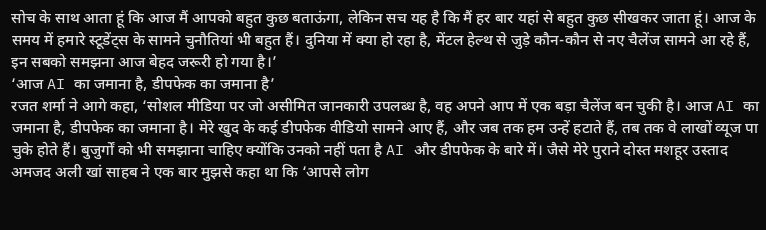सोच के साथ आता हूं कि आज मैं आपको बहुत कुछ बताऊंगा, लेकिन सच यह है कि मैं हर बार यहां से बहुत कुछ सीखकर जाता हूं। आज के समय में हमारे स्टूडेंट्स के सामने चुनौतियां भी बहुत हैं। दुनिया में क्या हो रहा है, मेंटल हेल्थ से जुड़े कौन-कौन से नए चैलेंज सामने आ रहे हैं, इन सबको समझना आज बेहद जरूरी हो गया है।’
‘आज AI का जमाना है, डीपफेक का जमाना है’
रजत शर्मा ने आगे कहा, ‘सोशल मीडिया पर जो असीमित जानकारी उपलब्ध है, वह अपने आप में एक बड़ा चैलेंज बन चुकी है। आज AI का जमाना है, डीपफेक का जमाना है। मेरे खुद के कई डीपफेक वीडियो सामने आए हैं, और जब तक हम उन्हें हटाते हैं, तब तक वे लाखों व्यूज पा चुके होते हैं। बुजुर्गों को भी समझाना चाहिए क्योंकि उनको नहीं पता है AI और डीपफेक के बारे में। जैसे मेरे पुराने दोस्त मशहूर उस्ताद अमजद अली खां साहब ने एक बार मुझसे कहा था कि ‘आपसे लोग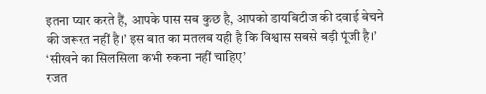इतना प्यार करते हैं, आपके पास सब कुछ है, आपको डायबिटीज की दवाई बेचने की जरूरत नहीं है।’ इस बात का मतलब यही है कि विश्वास सबसे बड़ी पूंजी है।’
‘सीखने का सिलसिला कभी रुकना नहीं चाहिए’
रजत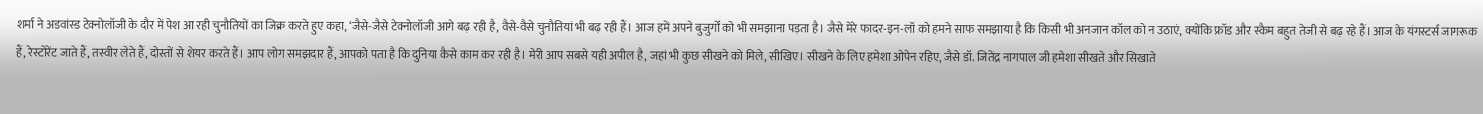शर्मा ने अडवांस्ड टेक्नोलॉजी के दौर में पेश आ रही चुनौतियों का जिक्र करते हुए कहा, ‘जैसे-जैसे टेक्नोलॉजी आगे बढ़ रही है, वैसे-वैसे चुनौतियां भी बढ़ रही हैं। आज हमें अपने बुजुर्गों को भी समझाना पड़ता है। जैसे मेरे फादर-इन-लॉ को हमने साफ समझाया है कि किसी भी अनजान कॉल को न उठाएं, क्योंकि फ्रॉड और स्कैम बहुत तेजी से बढ़ रहे हैं। आज के यंगस्टर्स जागरूक हैं, रेस्टोरेंट जाते हैं, तस्वीर लेते हैं, दोस्तों से शेयर करते हैं। आप लोग समझदार हैं, आपको पता है कि दुनिया कैसे काम कर रही है। मेरी आप सबसे यही अपील है, जहां भी कुछ सीखने को मिले, सीखिए। सीखने के लिए हमेशा ओपेन रहिए, जैसे डॉ. जितेंद्र नागपाल जी हमेशा सीखते और सिखाते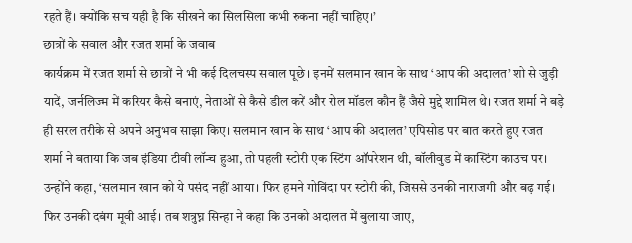रहते हैं। क्योंकि सच यही है कि सीखने का सिलसिला कभी रुकना नहीं चाहिए।’
छात्रों के सवाल और रजत शर्मा के जवाब
कार्यक्रम में रजत शर्मा से छात्रों ने भी कई दिलचस्प सवाल पूछे। इनमें सलमान खान के साथ ‘आप की अदालत’ शो से जुड़ी यादें, जर्नलिज्म में करियर कैसे बनाएं, नेताओं से कैसे डील करें और रोल मॉडल कौन हैं जैसे मुद्दे शामिल थे। रजत शर्मा ने बड़े ही सरल तरीके से अपने अनुभव साझा किए। सलमान खान के साथ ‘आप की अदालत’ एपिसोड पर बात करते हुए रजत शर्मा ने बताया कि जब इंडिया टीवी लॉन्च हुआ, तो पहली स्टोरी एक स्टिंग ऑपरेशन थी, बॉलीवुड में कास्टिंग काउच पर। उन्होंने कहा, ‘सलमान खान को ये पसंद नहीं आया। फिर हमने गोविंदा पर स्टोरी की, जिससे उनकी नाराजगी और बढ़ गई। फिर उनकी दबंग मूवी आई। तब शत्रुघ्न सिन्हा ने कहा कि उनको अदालत में बुलाया जाए,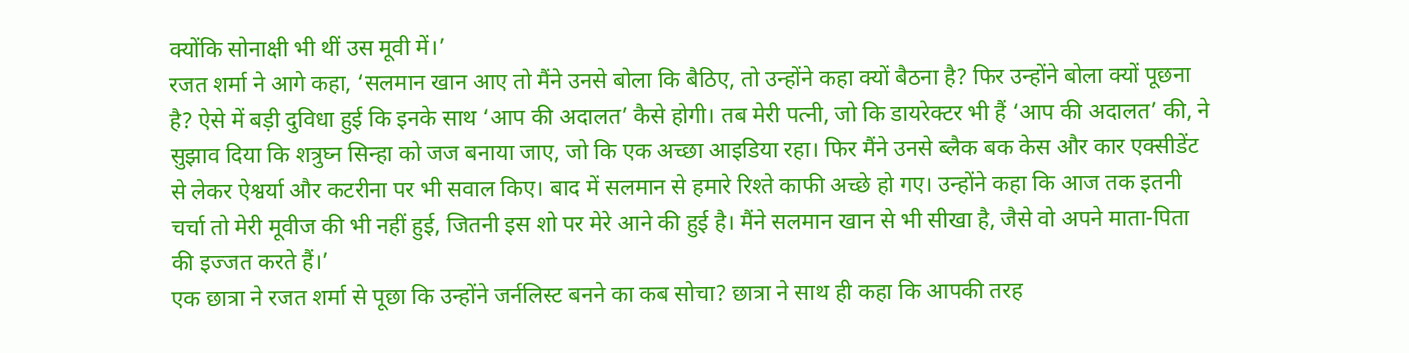क्योंकि सोनाक्षी भी थीं उस मूवी में।’
रजत शर्मा ने आगे कहा, ‘सलमान खान आए तो मैंने उनसे बोला कि बैठिए, तो उन्होंने कहा क्यों बैठना है? फिर उन्होंने बोला क्यों पूछना है? ऐसे में बड़ी दुविधा हुई कि इनके साथ ‘आप की अदालत’ कैसे होगी। तब मेरी पत्नी, जो कि डायरेक्टर भी हैं ‘आप की अदालत’ की, ने सुझाव दिया कि शत्रुघ्न सिन्हा को जज बनाया जाए, जो कि एक अच्छा आइडिया रहा। फिर मैंने उनसे ब्लैक बक केस और कार एक्सीडेंट से लेकर ऐश्वर्या और कटरीना पर भी सवाल किए। बाद में सलमान से हमारे रिश्ते काफी अच्छे हो गए। उन्होंने कहा कि आज तक इतनी चर्चा तो मेरी मूवीज की भी नहीं हुई, जितनी इस शो पर मेरे आने की हुई है। मैंने सलमान खान से भी सीखा है, जैसे वो अपने माता-पिता की इज्जत करते हैं।’
एक छात्रा ने रजत शर्मा से पूछा कि उन्होंने जर्नलिस्ट बनने का कब सोचा? छात्रा ने साथ ही कहा कि आपकी तरह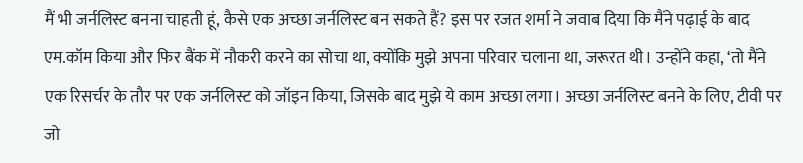मैं भी जर्नलिस्ट बनना चाहती हूं, कैसे एक अच्छा जर्नलिस्ट बन सकते हैं? इस पर रजत शर्मा ने जवाब दिया कि मैंने पढ़ाई के बाद एम.कॉम किया और फिर बैंक में नौकरी करने का सोचा था, क्योंकि मुझे अपना परिवार चलाना था, जरूरत थी। उन्होंने कहा, ‘तो मैंने एक रिसर्चर के तौर पर एक जर्नलिस्ट को जॉइन किया, जिसके बाद मुझे ये काम अच्छा लगा। अच्छा जर्नलिस्ट बनने के लिए, टीवी पर जो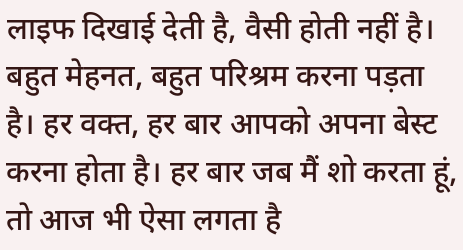लाइफ दिखाई देती है, वैसी होती नहीं है। बहुत मेहनत, बहुत परिश्रम करना पड़ता है। हर वक्त, हर बार आपको अपना बेस्ट करना होता है। हर बार जब मैं शो करता हूं, तो आज भी ऐसा लगता है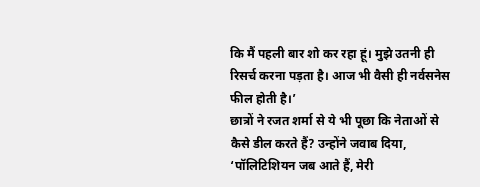कि मैं पहली बार शो कर रहा हूं। मुझे उतनी ही रिसर्च करना पड़ता है। आज भी वैसी ही नर्वसनेस फील होती है।’
छात्रों ने रजत शर्मा से ये भी पूछा कि नेताओं से कैसे डील करते हैं? उन्होंने जवाब दिया, ‘पॉलिटिशियन जब आते हैं, मेरी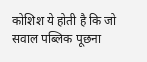कोशिश ये होती है कि जो सवाल पब्लिक पूछना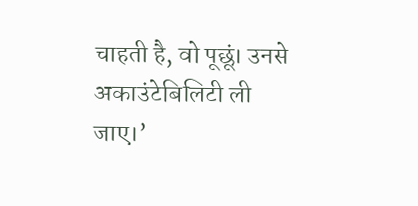चाहती है, वो पूछूं। उनसे अकाउंटेबिलिटी ली जाए।’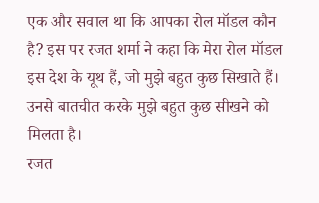एक और सवाल था कि आपका रोल मॉडल कौन है? इस पर रजत शर्मा ने कहा कि मेरा रोल मॉडल इस देश के यूथ हैं, जो मुझे बहुत कुछ सिखाते हैं। उनसे बातचीत करके मुझे बहुत कुछ सीखने को मिलता है।
रजत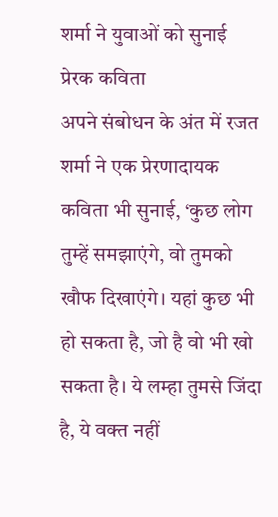शर्मा ने युवाओं को सुनाई प्रेरक कविता
अपने संबोधन के अंत में रजत शर्मा ने एक प्रेरणादायक कविता भी सुनाई, ‘कुछ लोग तुम्हें समझाएंगे, वो तुमको खौफ दिखाएंगे। यहां कुछ भी हो सकता है, जो है वो भी खो सकता है। ये लम्हा तुमसे जिंदा है, ये वक्त नहीं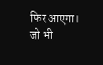फिर आएगा। जो भी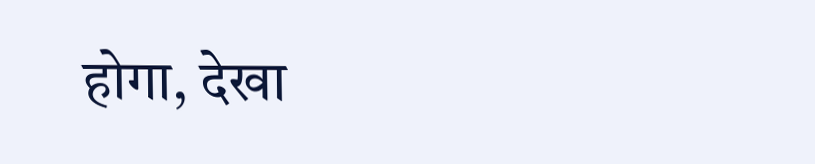होगा, देखा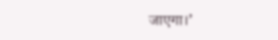जाएगा।’